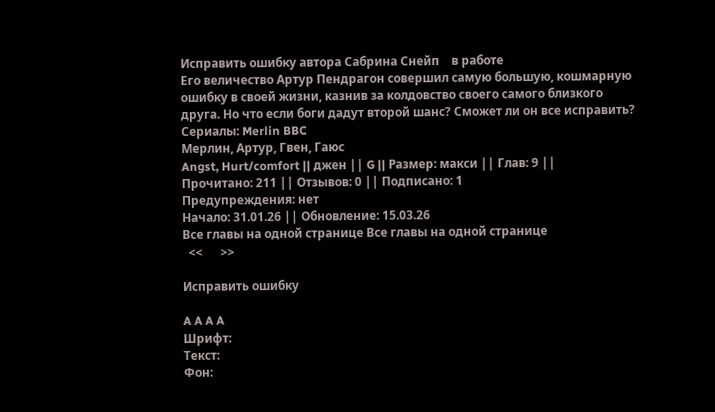Исправить ошибку автора Сабрина Снейп    в работе
Его величество Артур Пендрагон совершил самую большую, кошмарную ошибку в своей жизни, казнив за колдовство своего самого близкого друга. Но что если боги дадут второй шанс? Сможет ли он все исправить?
Сериалы: Merlin BBC
Мерлин, Артур, Гвен, Гаюс
Angst, Hurt/comfort || джен || G || Размер: макси || Глав: 9 || Прочитано: 211 || Отзывов: 0 || Подписано: 1
Предупреждения: нет
Начало: 31.01.26 || Обновление: 15.03.26
Все главы на одной странице Все главы на одной странице
  <<      >>

Исправить ошибку

A A A A
Шрифт:
Текст:
Фон: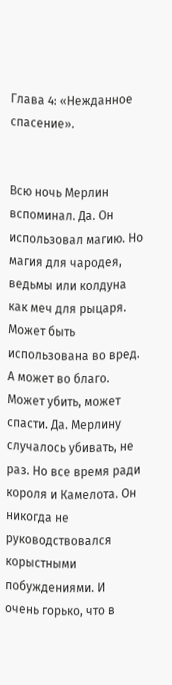Глава 4: «Нежданное спасение».


Всю ночь Мерлин вспоминал. Да. Он использовал магию. Но магия для чародея, ведьмы или колдуна как меч для рыцаря. Может быть использована во вред. А может во благо. Может убить, может спасти. Да. Мерлину случалось убивать, не раз. Но все время ради короля и Камелота. Он никогда не руководствовался корыстными побуждениями. И очень горько, что в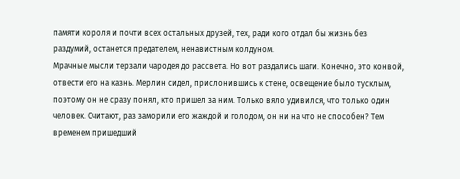памяти короля и почти всех остальных друзей, тех, ради кого отдал бы жизнь без раздумий, останется предателем, ненавистным колдуном.
Мрачные мысли терзали чародея до рассвета. Но вот раздались шаги. Конечно, это конвой, отвести его на казнь. Мерлин сидел, прислонившись к стене, освещение было тусклым, поэтому он не сразу понял, кто пришел за ним. Только вяло удивился, что только один человек. Считают, раз заморили его жаждой и голодом, он ни на что не способен? Тем временем пришедший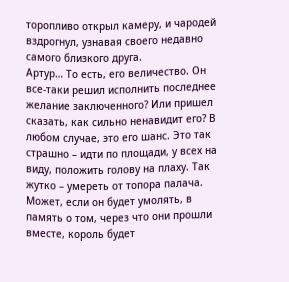торопливо открыл камеру, и чародей вздрогнул, узнавая своего недавно самого близкого друга.
Артур… То есть, его величество. Он все-таки решил исполнить последнее желание заключенного? Или пришел сказать, как сильно ненавидит его? В любом случае, это его шанс. Это так страшно – идти по площади, у всех на виду, положить голову на плаху. Так жутко – умереть от топора палача. Может, если он будет умолять, в память о том, через что они прошли вместе, король будет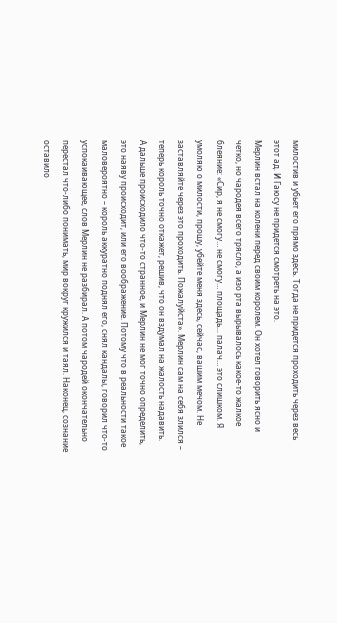милостив и убьет его прямо здесь. Тогда не придется проходить через весь этот ад. И Гаюсу не придется смотреть на это.
Мерлин встал на колени перед своим королем. Он хотел говорить ясно и четко, но чародея всего трясло, а изо рта вырывалось какое-то жалкое блеяние: «Сир, я не смогу… не смогу… площадь... палач… это слишком. Я умоляю о милости, прошу, убейте меня здесь, сейчас, вашим мечом. Не заставляйте через это проходить. Пожалуйста». Мерлин сам на себя злился – теперь король точно откажет, решив, что он вздумал на жалость надавить.
А дальше происходило что-то странное, и Мерлин не мог точно определить, это наяву происходит, или его воображение. Потому что в реальности такое маловероятно – король аккуратно поднял его, снял кандалы, говорил что-то успокаивающее, слов Мерлин не разбирал. А потом чародей окончательно перестал что-либо понимать, мир вокруг кружился и таял. Наконец, сознание оставило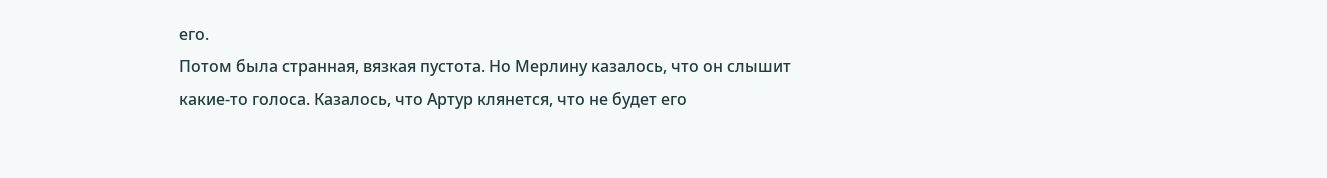его.
Потом была странная, вязкая пустота. Но Мерлину казалось, что он слышит какие-то голоса. Казалось, что Артур клянется, что не будет его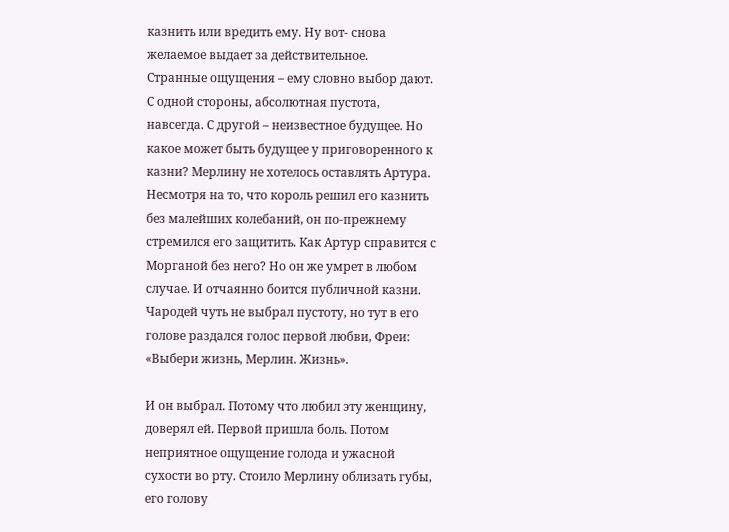казнить или вредить ему. Ну вот- снова желаемое выдает за действительное.
Странные ощущения – ему словно выбор дают. С одной стороны, абсолютная пустота, навсегда. С другой – неизвестное будущее. Но какое может быть будущее у приговоренного к казни? Мерлину не хотелось оставлять Артура. Несмотря на то, что король решил его казнить без малейших колебаний, он по-прежнему стремился его защитить. Как Артур справится с Морганой без него? Но он же умрет в любом случае. И отчаянно боится публичной казни. Чародей чуть не выбрал пустоту, но тут в его голове раздался голос первой любви, Фреи: «Выбери жизнь, Мерлин. Жизнь».

И он выбрал. Потому что любил эту женщину, доверял ей. Первой пришла боль. Потом неприятное ощущение голода и ужасной сухости во рту. Стоило Мерлину облизать губы, его голову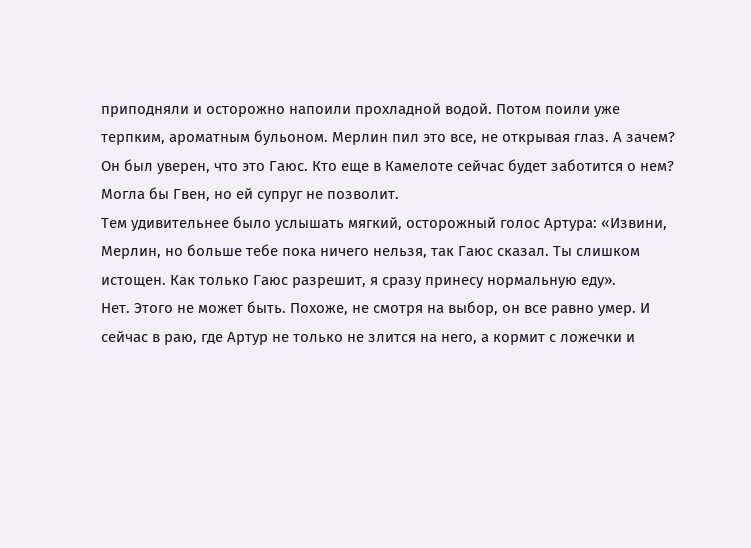приподняли и осторожно напоили прохладной водой. Потом поили уже терпким, ароматным бульоном. Мерлин пил это все, не открывая глаз. А зачем? Он был уверен, что это Гаюс. Кто еще в Камелоте сейчас будет заботится о нем? Могла бы Гвен, но ей супруг не позволит.
Тем удивительнее было услышать мягкий, осторожный голос Артура: «Извини, Мерлин, но больше тебе пока ничего нельзя, так Гаюс сказал. Ты слишком истощен. Как только Гаюс разрешит, я сразу принесу нормальную еду».
Нет. Этого не может быть. Похоже, не смотря на выбор, он все равно умер. И сейчас в раю, где Артур не только не злится на него, а кормит с ложечки и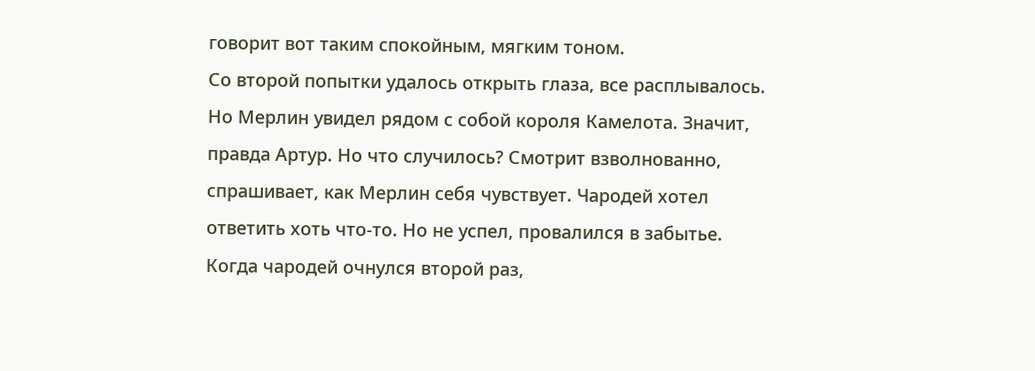говорит вот таким спокойным, мягким тоном.
Со второй попытки удалось открыть глаза, все расплывалось. Но Мерлин увидел рядом с собой короля Камелота. Значит, правда Артур. Но что случилось? Смотрит взволнованно, спрашивает, как Мерлин себя чувствует. Чародей хотел ответить хоть что-то. Но не успел, провалился в забытье.
Когда чародей очнулся второй раз,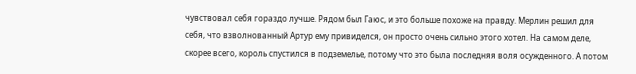чувствовал себя гораздо лучше. Рядом был Гаюс, и это больше похоже на правду. Мерлин решил для себя, что взволнованный Артур ему привиделся, он просто очень сильно этого хотел. На самом деле, скорее всего, король спустился в подземелье, потому что это была последняя воля осужденного. А потом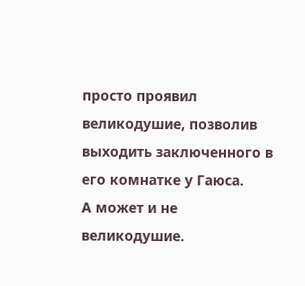просто проявил великодушие, позволив выходить заключенного в его комнатке у Гаюса.
А может и не великодушие.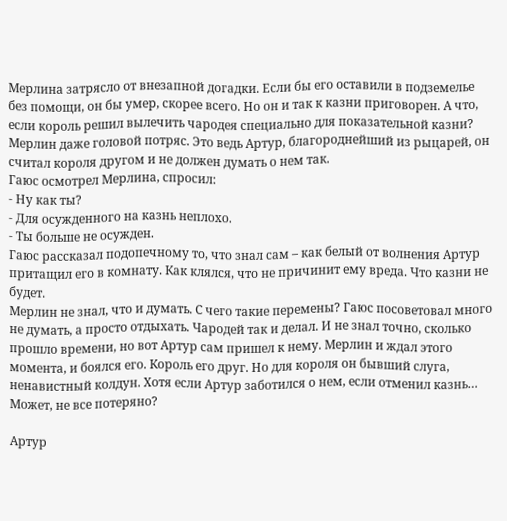Мерлина затрясло от внезапной догадки. Если бы его оставили в подземелье без помощи, он бы умер, скорее всего. Но он и так к казни приговорен. А что, если король решил вылечить чародея специально для показательной казни? Мерлин даже головой потряс. Это ведь Артур, благороднейший из рыцарей, он считал короля другом и не должен думать о нем так.
Гаюс осмотрел Мерлина, спросил:
- Ну как ты?
- Для осужденного на казнь неплохо.
- Ты больше не осужден.
Гаюс рассказал подопечному то, что знал сам – как белый от волнения Артур притащил его в комнату. Как клялся, что не причинит ему вреда. Что казни не будет.
Мерлин не знал, что и думать. С чего такие перемены? Гаюс посоветовал много не думать, а просто отдыхать. Чародей так и делал. И не знал точно, сколько прошло времени, но вот Артур сам пришел к нему. Мерлин и ждал этого момента, и боялся его. Король его друг. Но для короля он бывший слуга, ненавистный колдун. Хотя если Артур заботился о нем, если отменил казнь… Может, не все потеряно?

Артур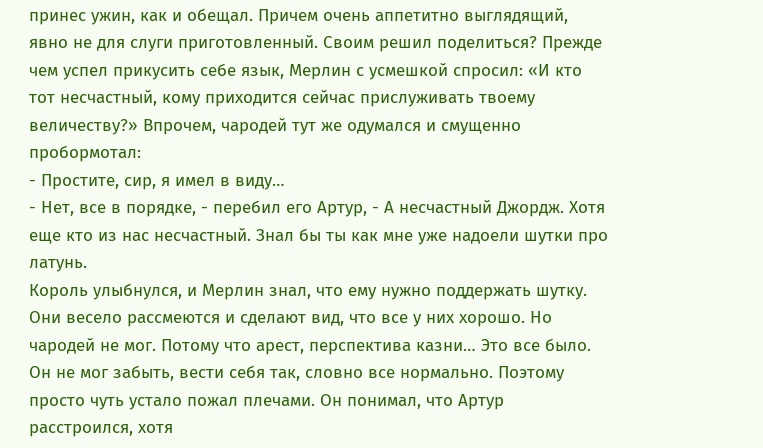принес ужин, как и обещал. Причем очень аппетитно выглядящий, явно не для слуги приготовленный. Своим решил поделиться? Прежде чем успел прикусить себе язык, Мерлин с усмешкой спросил: «И кто тот несчастный, кому приходится сейчас прислуживать твоему величеству?» Впрочем, чародей тут же одумался и смущенно пробормотал:
- Простите, сир, я имел в виду…
- Нет, все в порядке, - перебил его Артур, - А несчастный Джордж. Хотя еще кто из нас несчастный. Знал бы ты как мне уже надоели шутки про латунь.
Король улыбнулся, и Мерлин знал, что ему нужно поддержать шутку. Они весело рассмеются и сделают вид, что все у них хорошо. Но чародей не мог. Потому что арест, перспектива казни… Это все было. Он не мог забыть, вести себя так, словно все нормально. Поэтому просто чуть устало пожал плечами. Он понимал, что Артур расстроился, хотя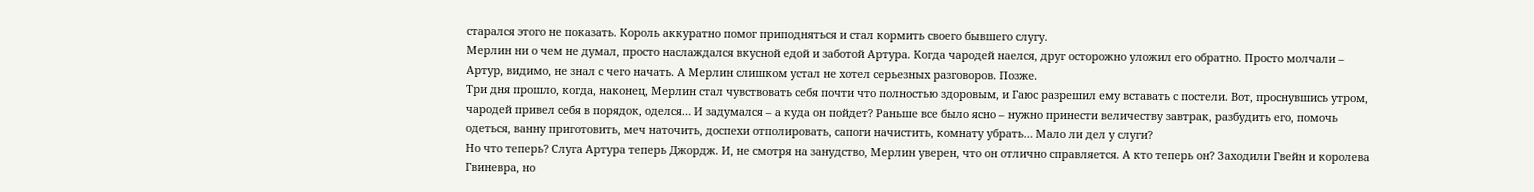старался этого не показать. Король аккуратно помог приподняться и стал кормить своего бывшего слугу.
Мерлин ни о чем не думал, просто наслаждался вкусной едой и заботой Артура. Когда чародей наелся, друг осторожно уложил его обратно. Просто молчали – Артур, видимо, не знал с чего начать. А Мерлин слишком устал не хотел серьезных разговоров. Позже.
Три дня прошло, когда, наконец, Мерлин стал чувствовать себя почти что полностью здоровым, и Гаюс разрешил ему вставать с постели. Вот, проснувшись утром, чародей привел себя в порядок, оделся… И задумался – а куда он пойдет? Раньше все было ясно – нужно принести величеству завтрак, разбудить его, помочь одеться, ванну приготовить, меч наточить, доспехи отполировать, сапоги начистить, комнату убрать… Мало ли дел у слуги?
Но что теперь? Слуга Артура теперь Джордж. И, не смотря на занудство, Мерлин уверен, что он отлично справляется. А кто теперь он? Заходили Гвейн и королева Гвиневра, но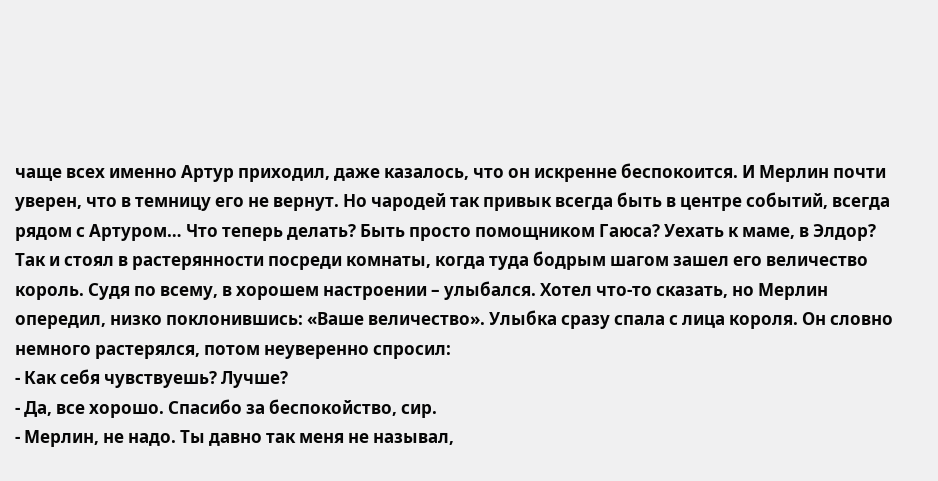чаще всех именно Артур приходил, даже казалось, что он искренне беспокоится. И Мерлин почти уверен, что в темницу его не вернут. Но чародей так привык всегда быть в центре событий, всегда рядом с Артуром… Что теперь делать? Быть просто помощником Гаюса? Уехать к маме, в Элдор?
Так и стоял в растерянности посреди комнаты, когда туда бодрым шагом зашел его величество король. Судя по всему, в хорошем настроении – улыбался. Хотел что-то сказать, но Мерлин опередил, низко поклонившись: «Ваше величество». Улыбка сразу спала с лица короля. Он словно немного растерялся, потом неуверенно спросил:
- Как себя чувствуешь? Лучше?
- Да, все хорошо. Спасибо за беспокойство, сир.
- Мерлин, не надо. Ты давно так меня не называл,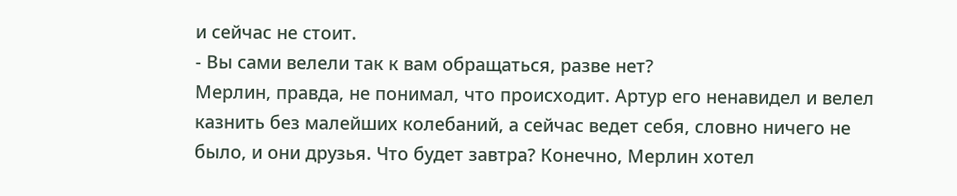и сейчас не стоит.
- Вы сами велели так к вам обращаться, разве нет?
Мерлин, правда, не понимал, что происходит. Артур его ненавидел и велел казнить без малейших колебаний, а сейчас ведет себя, словно ничего не было, и они друзья. Что будет завтра? Конечно, Мерлин хотел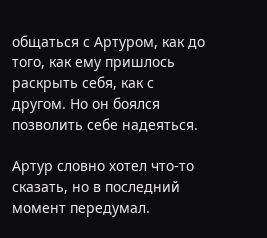общаться с Артуром, как до того, как ему пришлось раскрыть себя, как с другом. Но он боялся позволить себе надеяться.

Артур словно хотел что-то сказать, но в последний момент передумал.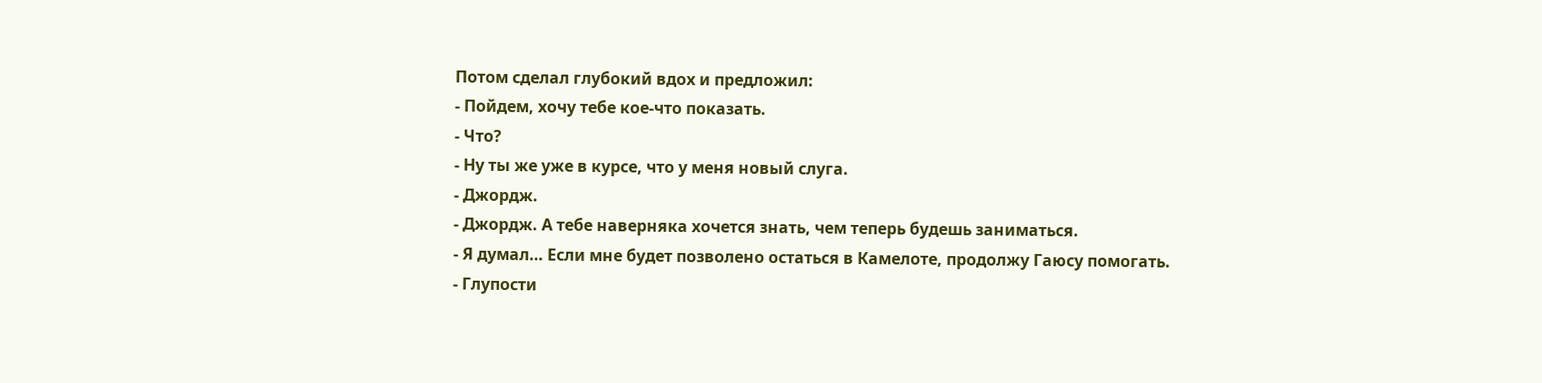Потом сделал глубокий вдох и предложил:
- Пойдем, хочу тебе кое-что показать.
- Что?
- Ну ты же уже в курсе, что у меня новый слуга.
- Джордж.
- Джордж. А тебе наверняка хочется знать, чем теперь будешь заниматься.
- Я думал… Если мне будет позволено остаться в Камелоте, продолжу Гаюсу помогать.
- Глупости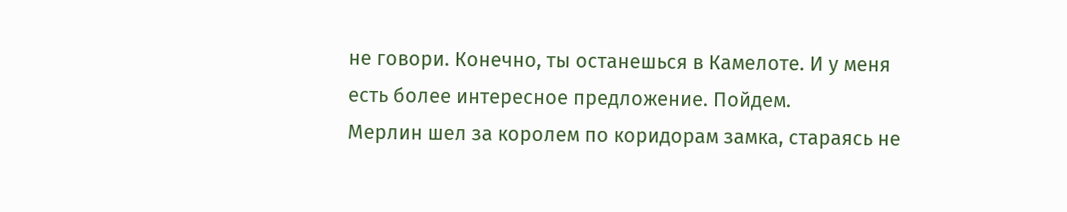не говори. Конечно, ты останешься в Камелоте. И у меня есть более интересное предложение. Пойдем.
Мерлин шел за королем по коридорам замка, стараясь не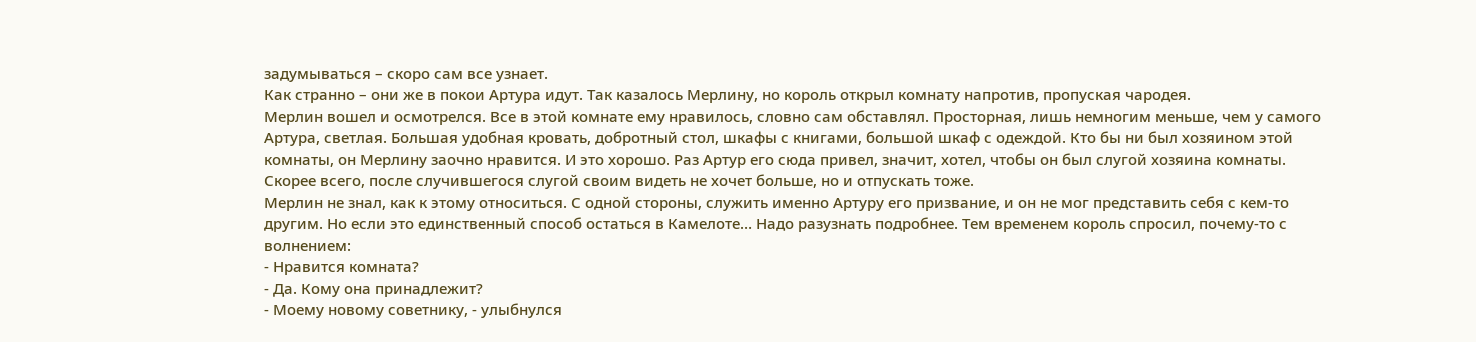задумываться – скоро сам все узнает.
Как странно – они же в покои Артура идут. Так казалось Мерлину, но король открыл комнату напротив, пропуская чародея.
Мерлин вошел и осмотрелся. Все в этой комнате ему нравилось, словно сам обставлял. Просторная, лишь немногим меньше, чем у самого Артура, светлая. Большая удобная кровать, добротный стол, шкафы с книгами, большой шкаф с одеждой. Кто бы ни был хозяином этой комнаты, он Мерлину заочно нравится. И это хорошо. Раз Артур его сюда привел, значит, хотел, чтобы он был слугой хозяина комнаты. Скорее всего, после случившегося слугой своим видеть не хочет больше, но и отпускать тоже.
Мерлин не знал, как к этому относиться. С одной стороны, служить именно Артуру его призвание, и он не мог представить себя с кем-то другим. Но если это единственный способ остаться в Камелоте… Надо разузнать подробнее. Тем временем король спросил, почему-то с волнением:
- Нравится комната?
- Да. Кому она принадлежит?
- Моему новому советнику, - улыбнулся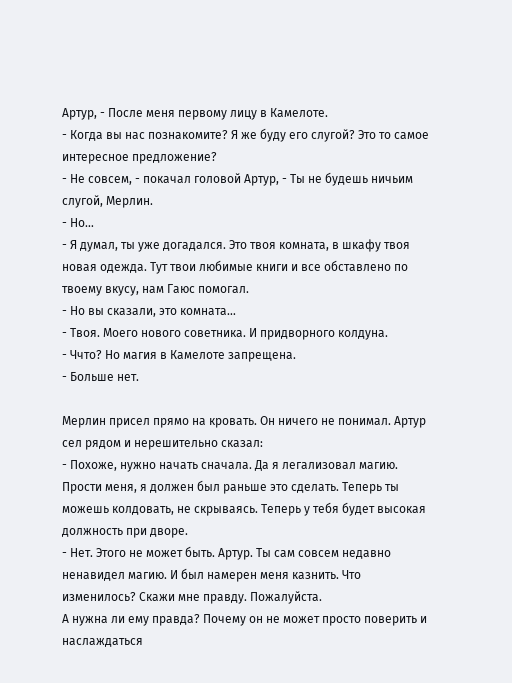Артур, - После меня первому лицу в Камелоте.
- Когда вы нас познакомите? Я же буду его слугой? Это то самое интересное предложение?
- Не совсем, - покачал головой Артур, - Ты не будешь ничьим слугой, Мерлин.
- Но…
- Я думал, ты уже догадался. Это твоя комната, в шкафу твоя новая одежда. Тут твои любимые книги и все обставлено по твоему вкусу, нам Гаюс помогал.
- Но вы сказали, это комната…
- Твоя. Моего нового советника. И придворного колдуна.
- Ччто? Но магия в Камелоте запрещена.
- Больше нет.

Мерлин присел прямо на кровать. Он ничего не понимал. Артур сел рядом и нерешительно сказал:
- Похоже, нужно начать сначала. Да я легализовал магию. Прости меня, я должен был раньше это сделать. Теперь ты можешь колдовать, не скрываясь. Теперь у тебя будет высокая должность при дворе.
- Нет. Этого не может быть. Артур. Ты сам совсем недавно ненавидел магию. И был намерен меня казнить. Что изменилось? Скажи мне правду. Пожалуйста.
А нужна ли ему правда? Почему он не может просто поверить и наслаждаться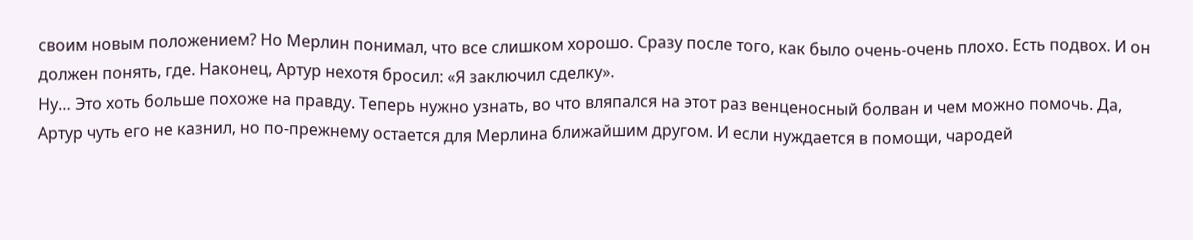своим новым положением? Но Мерлин понимал, что все слишком хорошо. Сразу после того, как было очень-очень плохо. Есть подвох. И он должен понять, где. Наконец, Артур нехотя бросил: «Я заключил сделку».
Ну… Это хоть больше похоже на правду. Теперь нужно узнать, во что вляпался на этот раз венценосный болван и чем можно помочь. Да, Артур чуть его не казнил, но по-прежнему остается для Мерлина ближайшим другом. И если нуждается в помощи, чародей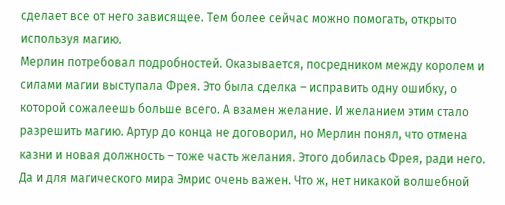сделает все от него зависящее. Тем более сейчас можно помогать, открыто используя магию.
Мерлин потребовал подробностей. Оказывается, посредником между королем и силами магии выступала Фрея. Это была сделка – исправить одну ошибку, о которой сожалеешь больше всего. А взамен желание. И желанием этим стало разрешить магию. Артур до конца не договорил, но Мерлин понял, что отмена казни и новая должность – тоже часть желания. Этого добилась Фрея, ради него. Да и для магического мира Эмрис очень важен. Что ж, нет никакой волшебной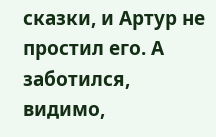сказки, и Артур не простил его. А заботился, видимо,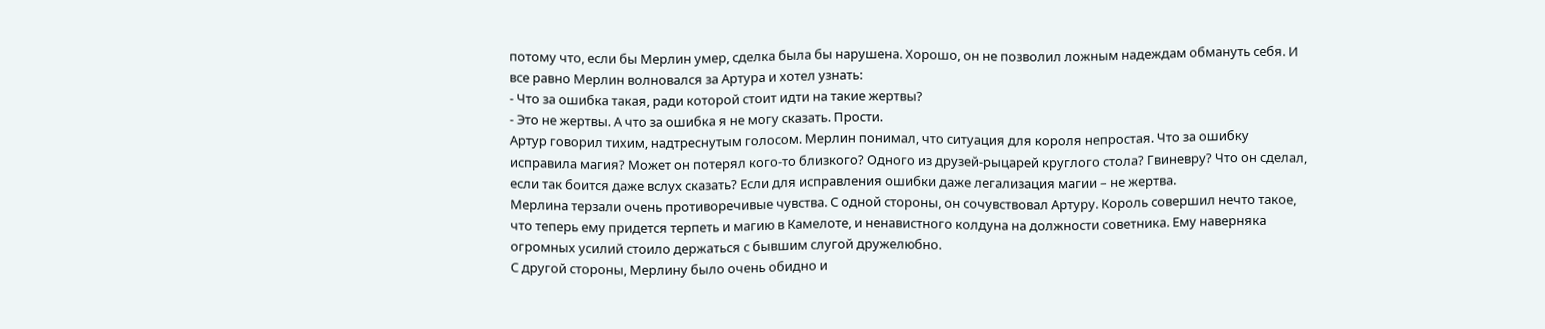потому что, если бы Мерлин умер, сделка была бы нарушена. Хорошо, он не позволил ложным надеждам обмануть себя. И все равно Мерлин волновался за Артура и хотел узнать:
- Что за ошибка такая, ради которой стоит идти на такие жертвы?
- Это не жертвы. А что за ошибка я не могу сказать. Прости.
Артур говорил тихим, надтреснутым голосом. Мерлин понимал, что ситуация для короля непростая. Что за ошибку исправила магия? Может он потерял кого-то близкого? Одного из друзей-рыцарей круглого стола? Гвиневру? Что он сделал, если так боится даже вслух сказать? Если для исправления ошибки даже легализация магии – не жертва.
Мерлина терзали очень противоречивые чувства. С одной стороны, он сочувствовал Артуру. Король совершил нечто такое, что теперь ему придется терпеть и магию в Камелоте, и ненавистного колдуна на должности советника. Ему наверняка огромных усилий стоило держаться с бывшим слугой дружелюбно.
С другой стороны, Мерлину было очень обидно и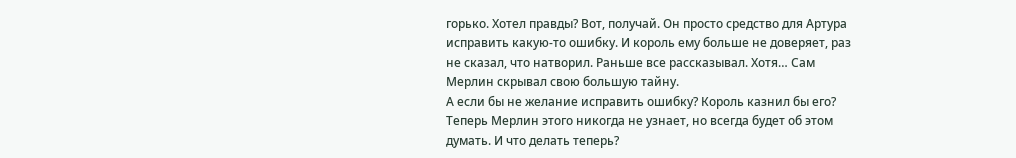горько. Хотел правды? Вот, получай. Он просто средство для Артура исправить какую-то ошибку. И король ему больше не доверяет, раз не сказал, что натворил. Раньше все рассказывал. Хотя… Сам Мерлин скрывал свою большую тайну.
А если бы не желание исправить ошибку? Король казнил бы его? Теперь Мерлин этого никогда не узнает, но всегда будет об этом думать. И что делать теперь?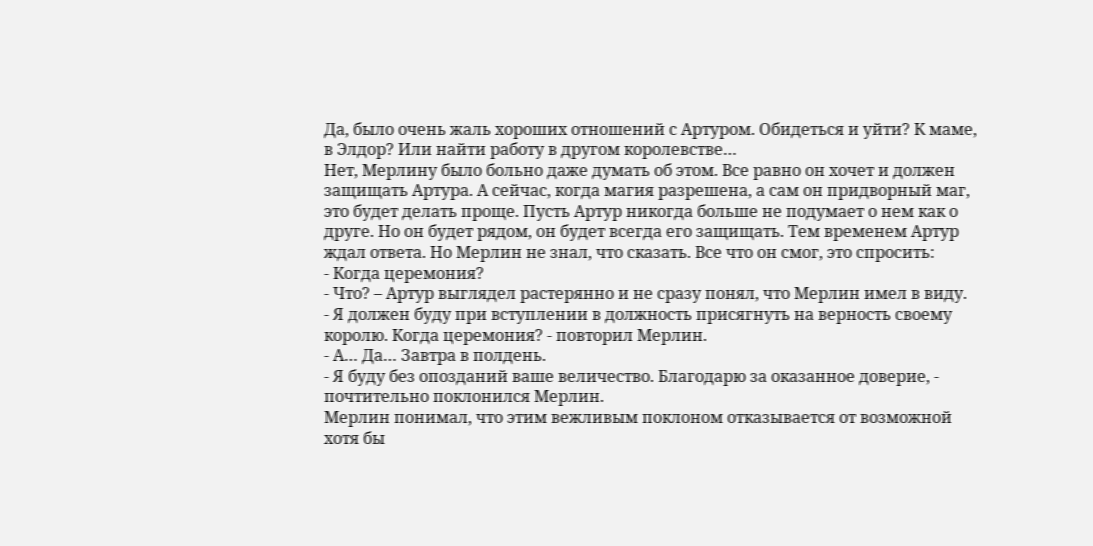Да, было очень жаль хороших отношений с Артуром. Обидеться и уйти? К маме, в Элдор? Или найти работу в другом королевстве…
Нет, Мерлину было больно даже думать об этом. Все равно он хочет и должен защищать Артура. А сейчас, когда магия разрешена, а сам он придворный маг, это будет делать проще. Пусть Артур никогда больше не подумает о нем как о друге. Но он будет рядом, он будет всегда его защищать. Тем временем Артур ждал ответа. Но Мерлин не знал, что сказать. Все что он смог, это спросить:
- Когда церемония?
- Что? – Артур выглядел растерянно и не сразу понял, что Мерлин имел в виду.
- Я должен буду при вступлении в должность присягнуть на верность своему королю. Когда церемония? - повторил Мерлин.
- А… Да… Завтра в полдень.
- Я буду без опозданий ваше величество. Благодарю за оказанное доверие, - почтительно поклонился Мерлин.
Мерлин понимал, что этим вежливым поклоном отказывается от возможной хотя бы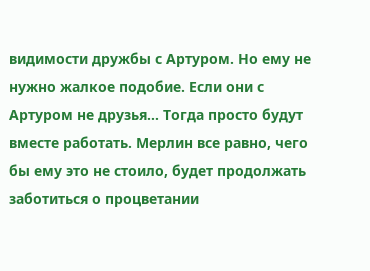видимости дружбы с Артуром. Но ему не нужно жалкое подобие. Если они с Артуром не друзья… Тогда просто будут вместе работать. Мерлин все равно, чего бы ему это не стоило, будет продолжать заботиться о процветании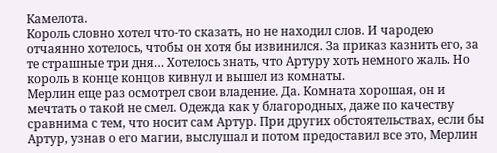Камелота.
Король словно хотел что-то сказать, но не находил слов. И чародею отчаянно хотелось, чтобы он хотя бы извинился. За приказ казнить его, за те страшные три дня… Хотелось знать, что Артуру хоть немного жаль. Но король в конце концов кивнул и вышел из комнаты.
Мерлин еще раз осмотрел свои владение. Да. Комната хорошая, он и мечтать о такой не смел. Одежда как у благородных, даже по качеству сравнима с тем, что носит сам Артур. При других обстоятельствах, если бы Артур, узнав о его магии, выслушал и потом предоставил все это, Мерлин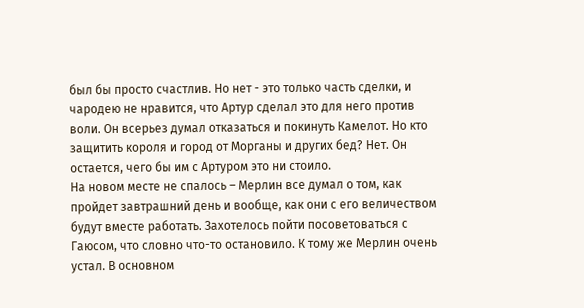был бы просто счастлив. Но нет - это только часть сделки, и чародею не нравится, что Артур сделал это для него против воли. Он всерьез думал отказаться и покинуть Камелот. Но кто защитить короля и город от Морганы и других бед? Нет. Он остается, чего бы им с Артуром это ни стоило.
На новом месте не спалось – Мерлин все думал о том, как пройдет завтрашний день и вообще, как они с его величеством будут вместе работать. Захотелось пойти посоветоваться с Гаюсом, что словно что-то остановило. К тому же Мерлин очень устал. В основном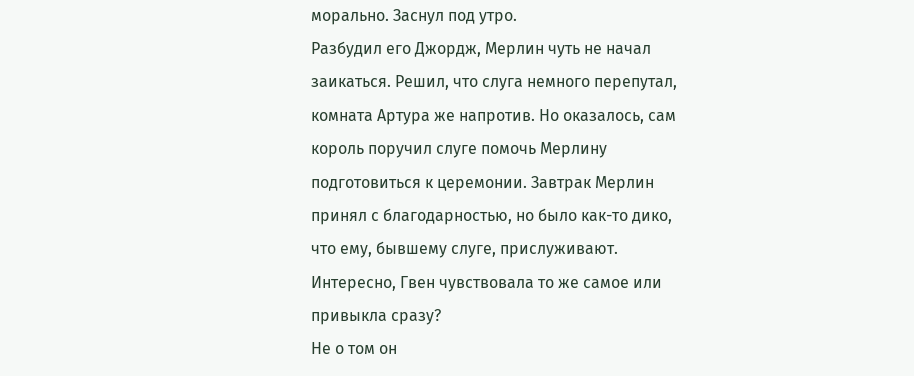морально. Заснул под утро.
Разбудил его Джордж, Мерлин чуть не начал заикаться. Решил, что слуга немного перепутал, комната Артура же напротив. Но оказалось, сам король поручил слуге помочь Мерлину подготовиться к церемонии. Завтрак Мерлин принял с благодарностью, но было как-то дико, что ему, бывшему слуге, прислуживают. Интересно, Гвен чувствовала то же самое или привыкла сразу?
Не о том он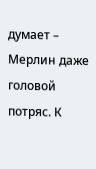думает – Мерлин даже головой потряс. К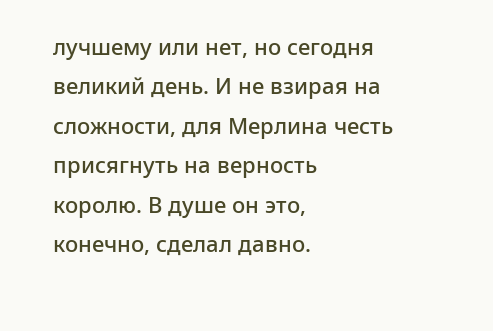лучшему или нет, но сегодня великий день. И не взирая на сложности, для Мерлина честь присягнуть на верность королю. В душе он это, конечно, сделал давно.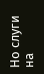Но слуги на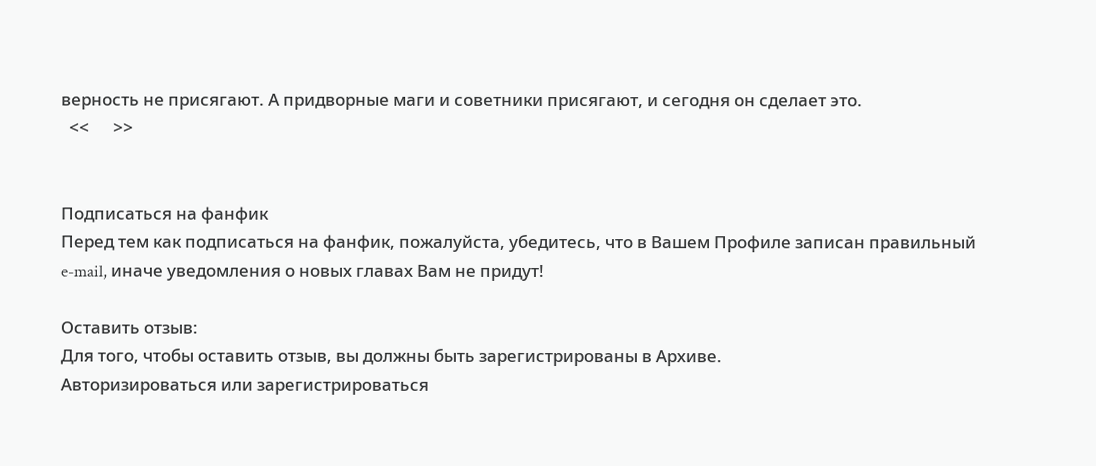верность не присягают. А придворные маги и советники присягают, и сегодня он сделает это.
  <<      >>


Подписаться на фанфик
Перед тем как подписаться на фанфик, пожалуйста, убедитесь, что в Вашем Профиле записан правильный e-mail, иначе уведомления о новых главах Вам не придут!

Оставить отзыв:
Для того, чтобы оставить отзыв, вы должны быть зарегистрированы в Архиве.
Авторизироваться или зарегистрироваться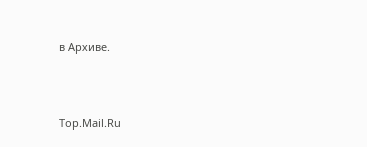в Архиве.




Top.Mail.Ru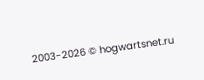2003-2026 © hogwartsnet.ru